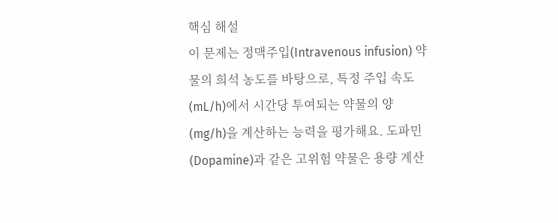핵심 해설
이 문제는 정맥주입(Intravenous infusion) 약물의 희석 농도를 바탕으로, 특정 주입 속도(mL/h)에서 시간당 투여되는 약물의 양(mg/h)을 계산하는 능력을 평가해요. 도파민(Dopamine)과 같은 고위험 약물은 용량 계산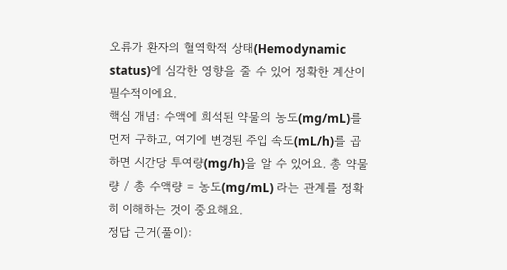오류가 환자의 혈역학적 상태(Hemodynamic status)에 심각한 영향을 줄 수 있어 정확한 계산이 필수적이에요.
핵심 개념: 수액에 희석된 약물의 농도(mg/mL)를 먼저 구하고, 여기에 변경된 주입 속도(mL/h)를 곱하면 시간당 투여량(mg/h)을 알 수 있어요. 총 약물량 / 총 수액량 = 농도(mg/mL) 라는 관계를 정확히 이해하는 것이 중요해요.
정답 근거(풀이):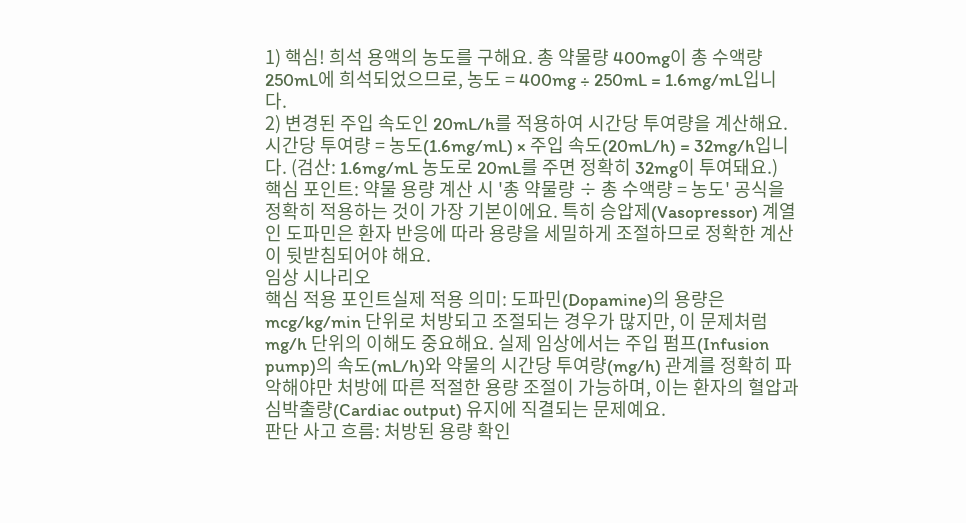1) 핵심! 희석 용액의 농도를 구해요. 총 약물량 400mg이 총 수액량 250mL에 희석되었으므로, 농도 = 400mg ÷ 250mL = 1.6mg/mL입니다.
2) 변경된 주입 속도인 20mL/h를 적용하여 시간당 투여량을 계산해요. 시간당 투여량 = 농도(1.6mg/mL) × 주입 속도(20mL/h) = 32mg/h입니다. (검산: 1.6mg/mL 농도로 20mL를 주면 정확히 32mg이 투여돼요.)
핵심 포인트: 약물 용량 계산 시 '총 약물량 ÷ 총 수액량 = 농도' 공식을 정확히 적용하는 것이 가장 기본이에요. 특히 승압제(Vasopressor) 계열인 도파민은 환자 반응에 따라 용량을 세밀하게 조절하므로 정확한 계산이 뒷받침되어야 해요.
임상 시나리오
핵심 적용 포인트실제 적용 의미: 도파민(Dopamine)의 용량은 mcg/kg/min 단위로 처방되고 조절되는 경우가 많지만, 이 문제처럼 mg/h 단위의 이해도 중요해요. 실제 임상에서는 주입 펌프(Infusion pump)의 속도(mL/h)와 약물의 시간당 투여량(mg/h) 관계를 정확히 파악해야만 처방에 따른 적절한 용량 조절이 가능하며, 이는 환자의 혈압과 심박출량(Cardiac output) 유지에 직결되는 문제예요.
판단 사고 흐름: 처방된 용량 확인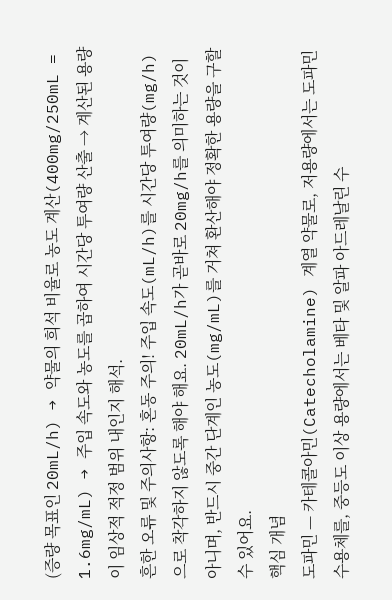(증량 목표인 20mL/h) → 약물의 희석 비율로 농도 계산(400mg/250mL = 1.6mg/mL) → 주입 속도와 농도를 곱하여 시간당 투여량 산출 → 계산된 용량이 임상적 적정 범위 내인지 해석.
흔한 오류 및 주의사항: 혼동 주의! 주입 속도(mL/h)를 시간당 투여량(mg/h)으로 착각하지 않도록 해야 해요. 20mL/h가 곧바로 20mg/h를 의미하는 것이 아니며, 반드시 중간 단계인 농도(mg/mL)를 거쳐 환산해야 정확한 용량을 구할 수 있어요.
핵심 개념
도파민 — 카테콜아민(Catecholamine) 계열 약물로, 저용량에서는 도파민 수용체를, 중등도 이상 용량에서는 베타 및 알파 아드레날린 수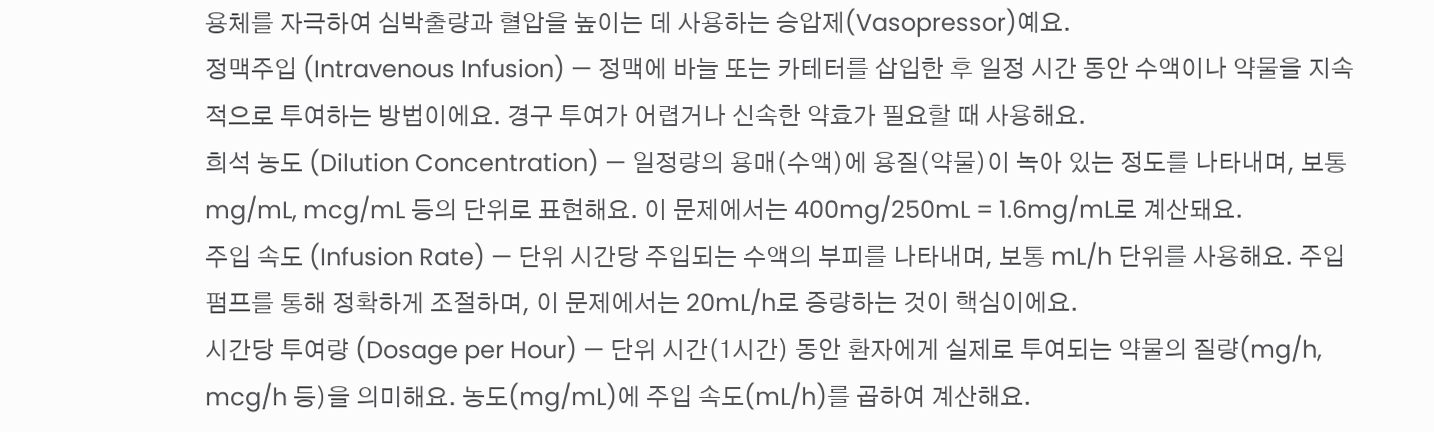용체를 자극하여 심박출량과 혈압을 높이는 데 사용하는 승압제(Vasopressor)예요.
정맥주입 (Intravenous Infusion) — 정맥에 바늘 또는 카테터를 삽입한 후 일정 시간 동안 수액이나 약물을 지속적으로 투여하는 방법이에요. 경구 투여가 어렵거나 신속한 약효가 필요할 때 사용해요.
희석 농도 (Dilution Concentration) — 일정량의 용매(수액)에 용질(약물)이 녹아 있는 정도를 나타내며, 보통 mg/mL, mcg/mL 등의 단위로 표현해요. 이 문제에서는 400mg/250mL = 1.6mg/mL로 계산돼요.
주입 속도 (Infusion Rate) — 단위 시간당 주입되는 수액의 부피를 나타내며, 보통 mL/h 단위를 사용해요. 주입 펌프를 통해 정확하게 조절하며, 이 문제에서는 20mL/h로 증량하는 것이 핵심이에요.
시간당 투여량 (Dosage per Hour) — 단위 시간(1시간) 동안 환자에게 실제로 투여되는 약물의 질량(mg/h, mcg/h 등)을 의미해요. 농도(mg/mL)에 주입 속도(mL/h)를 곱하여 계산해요.